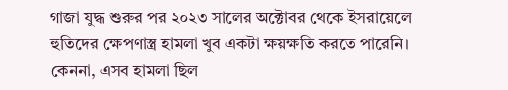গাজা যুদ্ধ শুরুর পর ২০২৩ সালের অক্টোবর থেকে ইসরায়েলে হুতিদের ক্ষেপণাস্ত্র হামলা খুব একটা ক্ষয়ক্ষতি করতে পারেনি। কেননা, এসব হামলা ছিল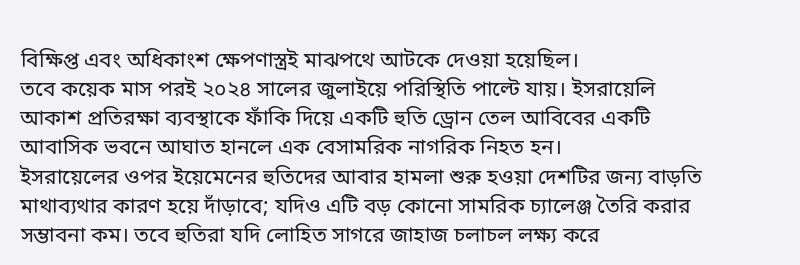বিক্ষিপ্ত এবং অধিকাংশ ক্ষেপণাস্ত্রই মাঝপথে আটকে দেওয়া হয়েছিল।
তবে কয়েক মাস পরই ২০২৪ সালের জুলাইয়ে পরিস্থিতি পাল্টে যায়। ইসরায়েলি আকাশ প্রতিরক্ষা ব্যবস্থাকে ফাঁকি দিয়ে একটি হুতি ড্রোন তেল আবিবের একটি আবাসিক ভবনে আঘাত হানলে এক বেসামরিক নাগরিক নিহত হন।
ইসরায়েলের ওপর ইয়েমেনের হুতিদের আবার হামলা শুরু হওয়া দেশটির জন্য বাড়তি মাথাব্যথার কারণ হয়ে দাঁড়াবে; যদিও এটি বড় কোনো সামরিক চ্যালেঞ্জ তৈরি করার সম্ভাবনা কম। তবে হুতিরা যদি লোহিত সাগরে জাহাজ চলাচল লক্ষ্য করে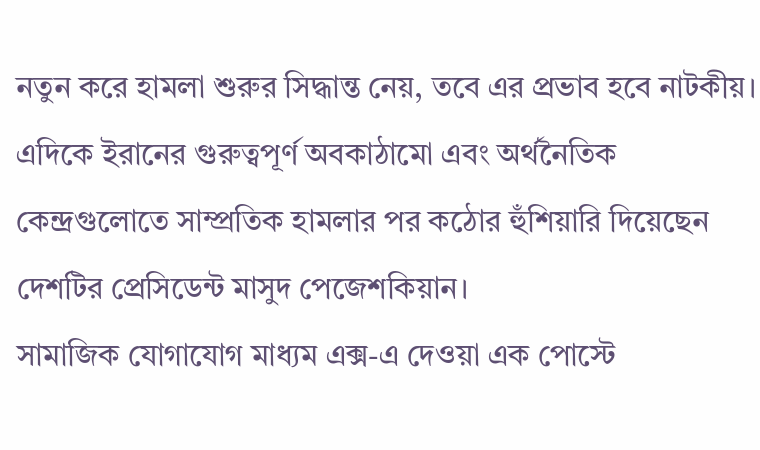নতুন করে হামলা শুরুর সিদ্ধান্ত নেয়, তবে এর প্রভাব হবে নাটকীয়।
এদিকে ইরানের গুরুত্বপূর্ণ অবকাঠামো এবং অর্থনৈতিক কেন্দ্রগুলোতে সাম্প্রতিক হামলার পর কঠোর হুঁশিয়ারি দিয়েছেন দেশটির প্রেসিডেন্ট মাসুদ পেজেশকিয়ান।
সামাজিক যোগাযোগ মাধ্যম এক্স-এ দেওয়া এক পোস্টে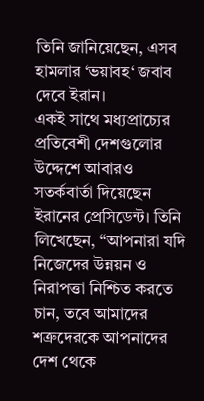তিনি জানিয়েছেন, এসব হামলার ‘ভয়াবহ‘ জবাব দেবে ইরান।
একই সাথে মধ্যপ্রাচ্যের প্রতিবেশী দেশগুলোর উদ্দেশে আবারও সতর্কবার্তা দিয়েছেন ইরানের প্রেসিডেন্ট। তিনি লিখেছেন, “আপনারা যদি নিজেদের উন্নয়ন ও নিরাপত্তা নিশ্চিত করতে চান, তবে আমাদের শত্রুদেরকে আপনাদের দেশ থেকে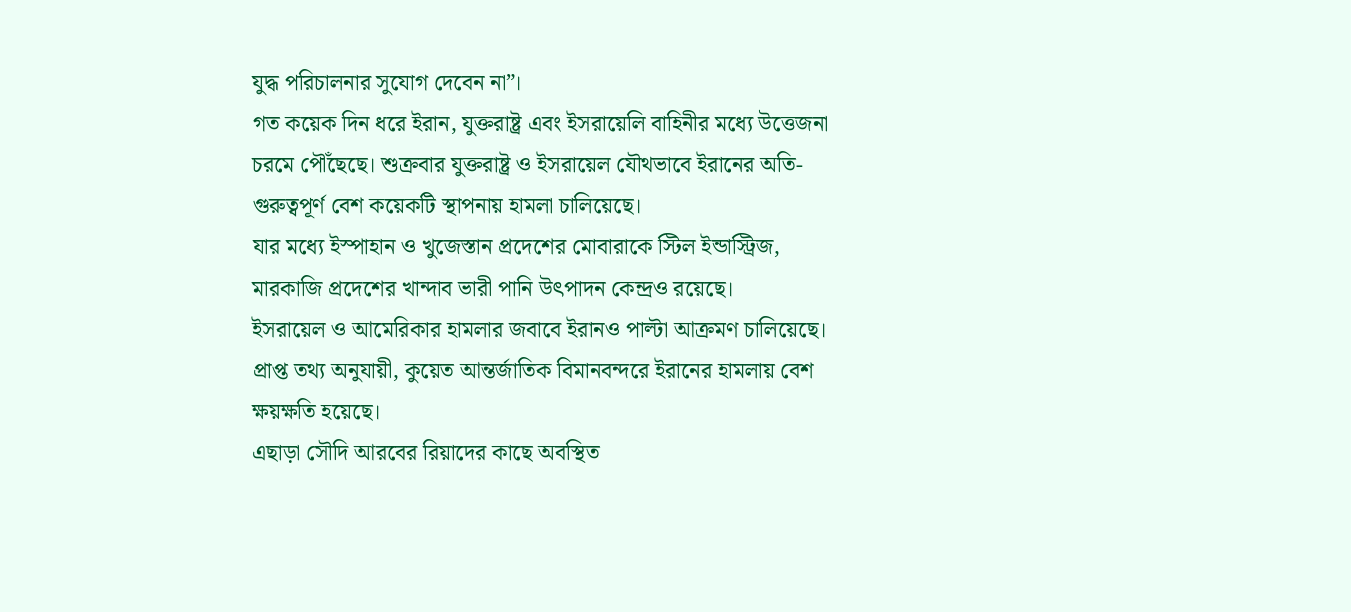যুদ্ধ পরিচালনার সুযোগ দেবেন না”।
গত কয়েক দিন ধরে ইরান, যুক্তরাষ্ট্র এবং ইসরায়েলি বাহিনীর মধ্যে উত্তেজনা চরমে পৌঁছেছে। শুক্রবার যুক্তরাষ্ট্র ও ইসরায়েল যৌথভাবে ইরানের অতি-গুরুত্বপূর্ণ বেশ কয়েকটি স্থাপনায় হামলা চালিয়েছে।
যার মধ্যে ইস্পাহান ও খুজেস্তান প্রদেশের মোবারাকে স্টিল ইন্ডাস্ট্রিজ, মারকাজি প্রদেশের খান্দাব ভারী পানি উৎপাদন কেন্দ্রও রয়েছে।
ইসরায়েল ও আমেরিকার হামলার জবাবে ইরানও পাল্টা আক্রমণ চালিয়েছে। প্রাপ্ত তথ্য অনুযায়ী, কুয়েত আন্তর্জাতিক বিমানবন্দরে ইরানের হামলায় বেশ ক্ষয়ক্ষতি হয়েছে।
এছাড়া সৌদি আরবের রিয়াদের কাছে অবস্থিত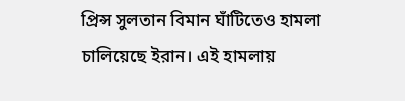প্রিন্স সুলতান বিমান ঘাঁটিতেও হামলা চালিয়েছে ইরান। এই হামলায়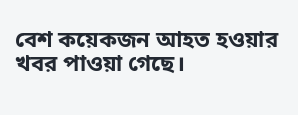বেশ কয়েকজন আহত হওয়ার খবর পাওয়া গেছে।